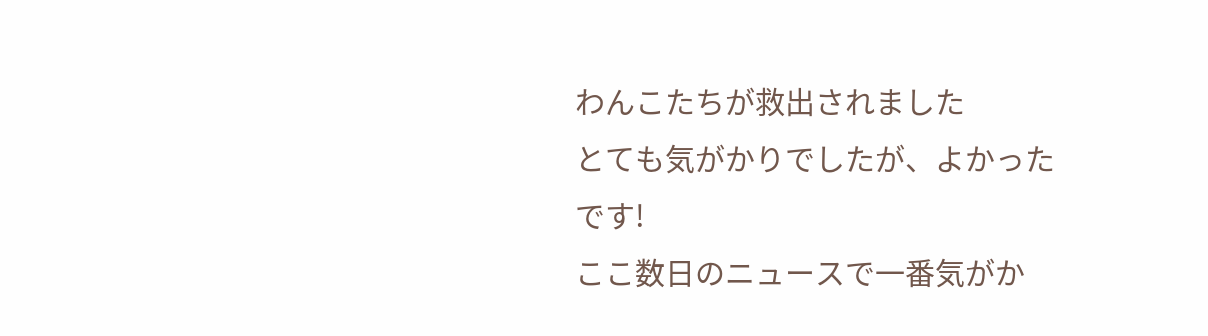わんこたちが救出されました
とても気がかりでしたが、よかったです!
ここ数日のニュースで一番気がか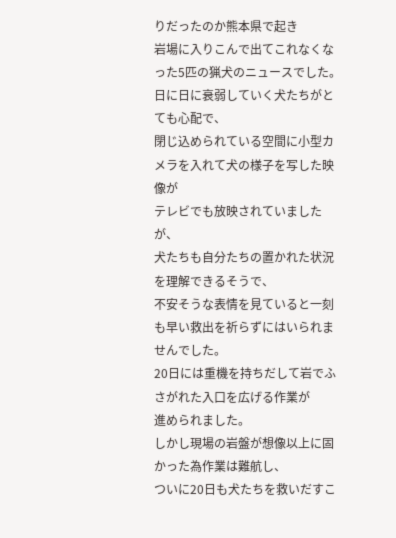りだったのか熊本県で起き
岩場に入りこんで出てこれなくなった5匹の猟犬のニュースでした。
日に日に衰弱していく犬たちがとても心配で、
閉じ込められている空間に小型カメラを入れて犬の様子を写した映像が
テレビでも放映されていましたが、
犬たちも自分たちの置かれた状況を理解できるそうで、
不安そうな表情を見ていると一刻も早い救出を祈らずにはいられませんでした。
20日には重機を持ちだして岩でふさがれた入口を広げる作業が
進められました。
しかし現場の岩盤が想像以上に固かった為作業は難航し、
ついに20日も犬たちを救いだすこ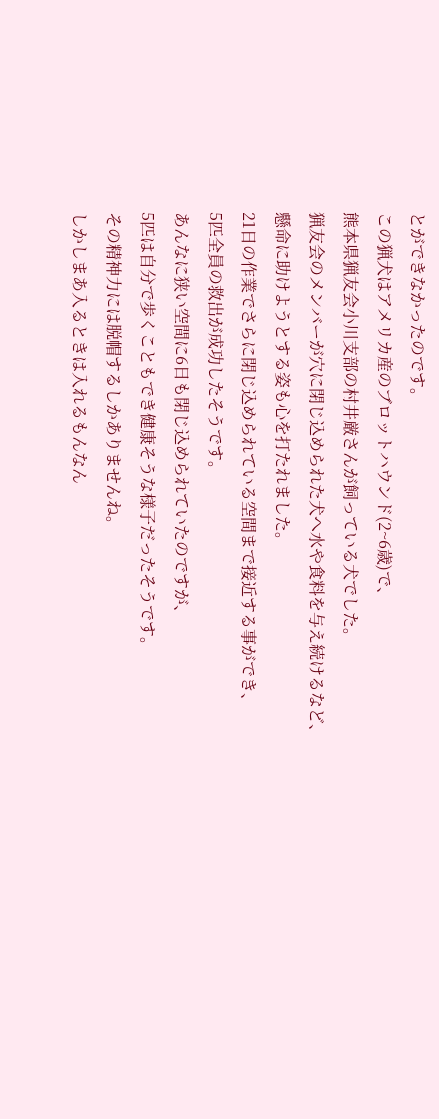とができなかったのです。
この猟犬はアメリカ産のブロットハウンド(2~6歳)で、
熊本県猟友会小川支部の村井厳さんが飼っている犬でした。
猟友会のメンバーが穴に閉じ込められた犬へ水や食料を与え続けるなど、
懸命に助けようとする姿も心を打たれました。
21日の作業でさらに閉じ込められている空間まで接近する事ができ、
5匹全員の救出が成功したそうです。
あんなに狭い空間に6日も閉じ込められていたのですが、
5匹は自分で歩くこともでき健康そうな様子だったそうです。
その精神力には脱帽するしかありませんね。
しかしまあ入るときは入れるもんなん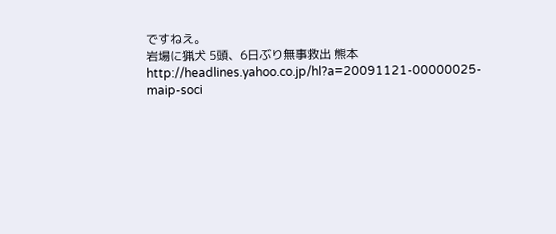ですねえ。
岩場に猟犬 5頭、6日ぶり無事救出 熊本
http://headlines.yahoo.co.jp/hl?a=20091121-00000025-maip-soci